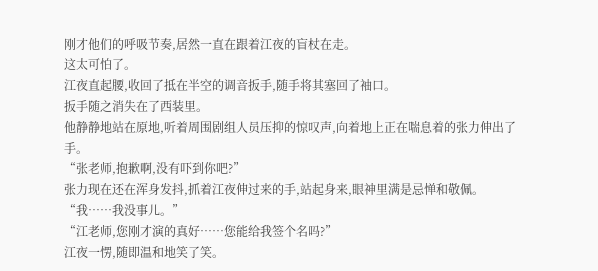刚才他们的呼吸节奏,居然一直在跟着江夜的盲杖在走。
这太可怕了。
江夜直起腰,收回了抵在半空的调音扳手,随手将其塞回了袖口。
扳手随之消失在了西装里。
他静静地站在原地,听着周围剧组人员压抑的惊叹声,向着地上正在喘息着的张力伸出了手。
“张老师,抱歉啊,没有吓到你吧?”
张力现在还在浑身发抖,抓着江夜伸过来的手,站起身来,眼神里满是忌惮和敬佩。
“我……我没事儿。”
“江老师,您刚才演的真好……您能给我签个名吗?”
江夜一愣,随即温和地笑了笑。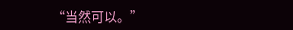“当然可以。”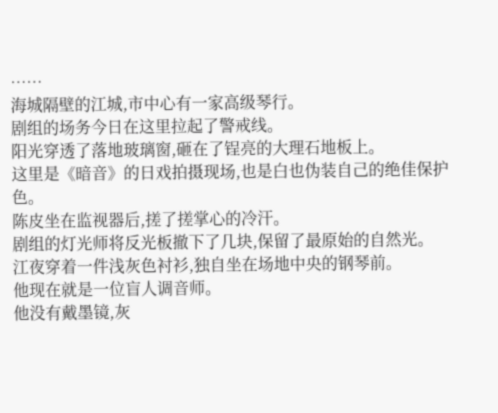……
海城隔壁的江城,市中心有一家高级琴行。
剧组的场务今日在这里拉起了警戒线。
阳光穿透了落地玻璃窗,砸在了锃亮的大理石地板上。
这里是《暗音》的日戏拍摄现场,也是白也伪装自己的绝佳保护色。
陈皮坐在监视器后,搓了搓掌心的冷汗。
剧组的灯光师将反光板撤下了几块,保留了最原始的自然光。
江夜穿着一件浅灰色衬衫,独自坐在场地中央的钢琴前。
他现在就是一位盲人调音师。
他没有戴墨镜,灰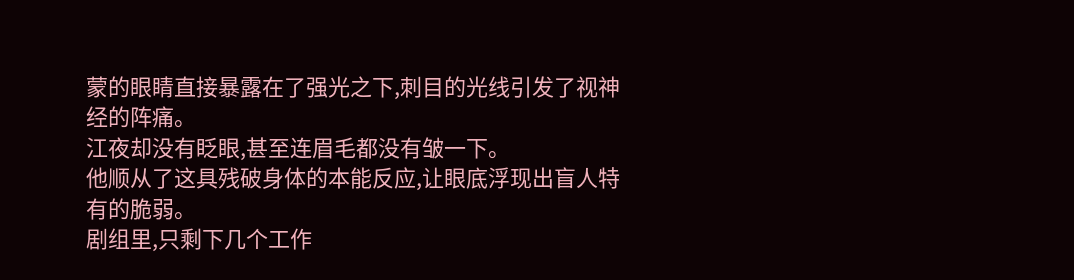蒙的眼睛直接暴露在了强光之下,刺目的光线引发了视神经的阵痛。
江夜却没有眨眼,甚至连眉毛都没有皱一下。
他顺从了这具残破身体的本能反应,让眼底浮现出盲人特有的脆弱。
剧组里,只剩下几个工作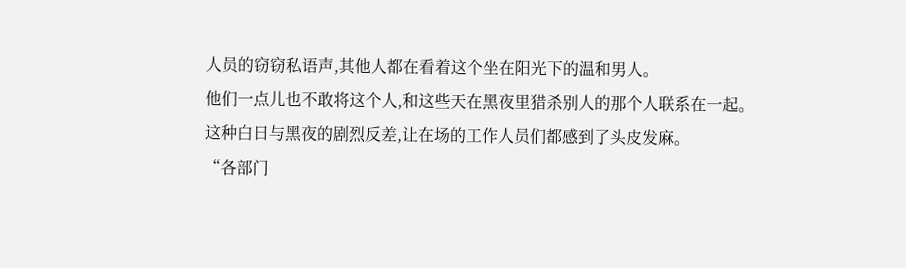人员的窃窃私语声,其他人都在看着这个坐在阳光下的温和男人。
他们一点儿也不敢将这个人,和这些天在黑夜里猎杀别人的那个人联系在一起。
这种白日与黑夜的剧烈反差,让在场的工作人员们都感到了头皮发麻。
“各部门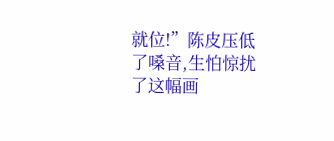就位!”陈皮压低了嗓音,生怕惊扰了这幅画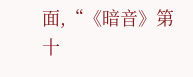面,“《暗音》第十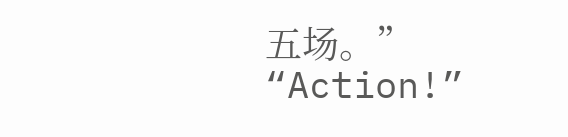五场。”
“Action!”